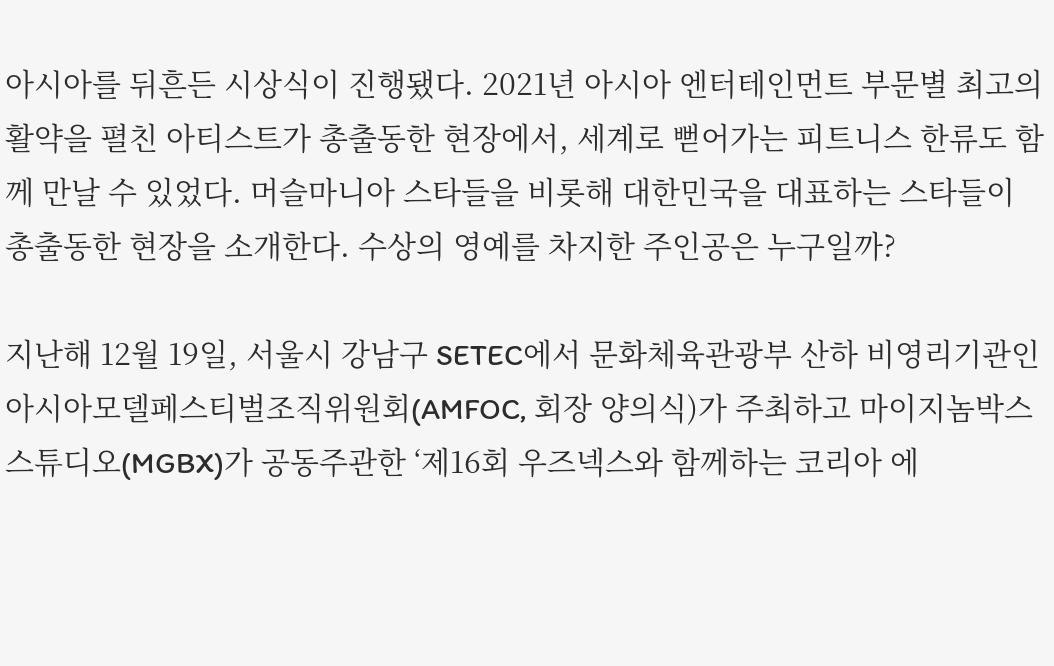아시아를 뒤흔든 시상식이 진행됐다. 2021년 아시아 엔터테인먼트 부문별 최고의 활약을 펼친 아티스트가 총출동한 현장에서, 세계로 뻗어가는 피트니스 한류도 함께 만날 수 있었다. 머슬마니아 스타들을 비롯해 대한민국을 대표하는 스타들이 총출동한 현장을 소개한다. 수상의 영예를 차지한 주인공은 누구일까?

지난해 12월 19일, 서울시 강남구 SETEC에서 문화체육관광부 산하 비영리기관인 아시아모델페스티벌조직위원회(AMFOC, 회장 양의식)가 주최하고 마이지놈박스스튜디오(MGBX)가 공동주관한 ‘제16회 우즈넥스와 함께하는 코리아 에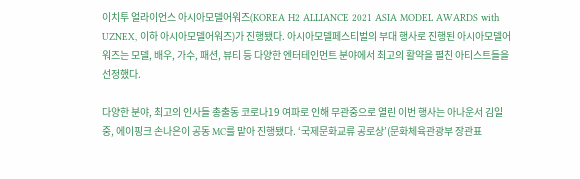이치투 얼라이언스 아시아모델어워즈(KOREA H2 ALLIANCE 2021 ASIA MODEL AWARDS with UZNEX, 이하 아시아모델어워즈)가 진행됐다. 아시아모델페스티벌의 부대 행사로 진행된 아시아모델어워즈는 모델, 배우, 가수, 패션, 뷰티 등 다양한 엔터테인먼트 분야에서 최고의 활약을 펼친 아티스트들을 선정했다.

다양한 분야, 최고의 인사들 총출동 코로나19 여파로 인해 무관중으로 열린 이번 행사는 아나운서 김일중, 에이핑크 손나은이 공동 MC를 맡아 진행됐다. ‘국제문화교류 공로상’(문화체육관광부 장관표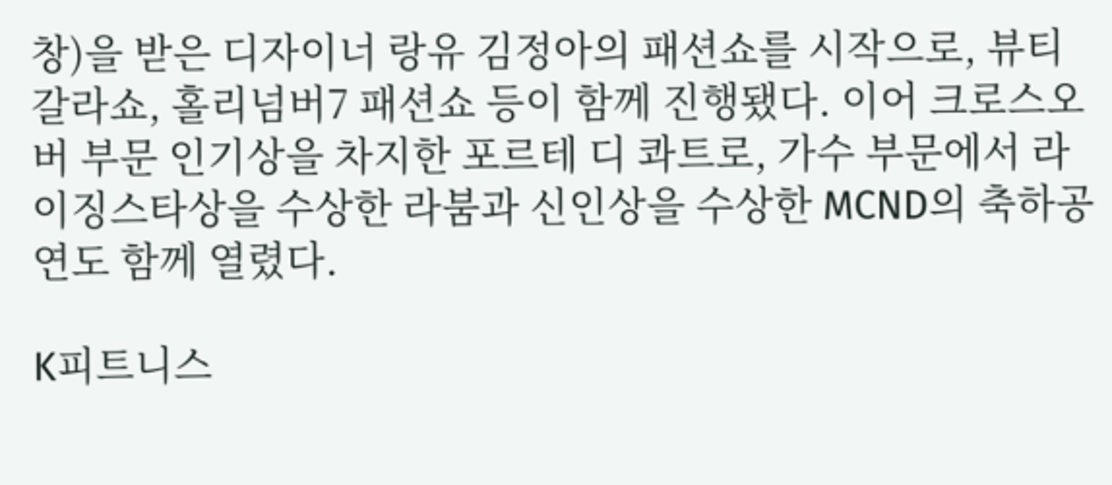창)을 받은 디자이너 랑유 김정아의 패션쇼를 시작으로, 뷰티 갈라쇼, 홀리넘버7 패션쇼 등이 함께 진행됐다. 이어 크로스오버 부문 인기상을 차지한 포르테 디 콰트로, 가수 부문에서 라이징스타상을 수상한 라붐과 신인상을 수상한 MCND의 축하공연도 함께 열렸다.

K피트니스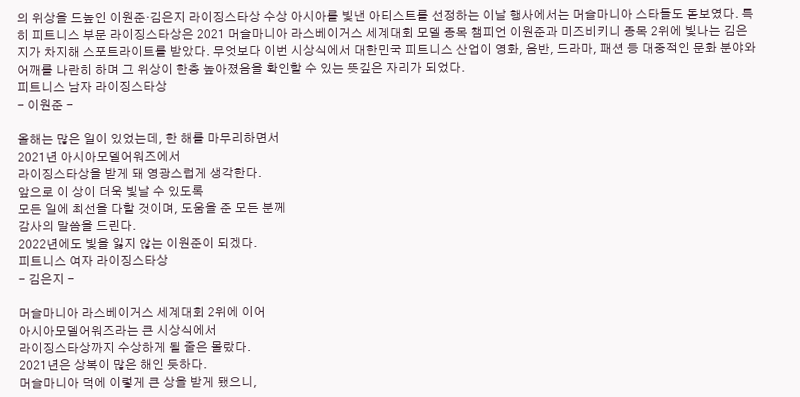의 위상을 드높인 이원준·김은지 라이징스타상 수상 아시아를 빛낸 아티스트를 선정하는 이날 행사에서는 머슬마니아 스타들도 돋보였다. 특히 피트니스 부문 라이징스타상은 2021 머슬마니아 라스베이거스 세계대회 모델 종목 챔피언 이원준과 미즈비키니 종목 2위에 빛나는 김은지가 차지해 스포트라이트를 받았다. 무엇보다 이번 시상식에서 대한민국 피트니스 산업이 영화, 음반, 드라마, 패션 등 대중적인 문화 분야와 어깨를 나란히 하며 그 위상이 한층 높아졌음을 확인할 수 있는 뜻깊은 자리가 되었다.
피트니스 남자 라이징스타상
- 이원준 -

올해는 많은 일이 있었는데, 한 해를 마무리하면서
2021년 아시아모델어워즈에서
라이징스타상을 받게 돼 영광스럽게 생각한다.
앞으로 이 상이 더욱 빛날 수 있도록
모든 일에 최선을 다할 것이며, 도움을 준 모든 분께
감사의 말씀을 드린다.
2022년에도 빛을 잃지 않는 이원준이 되겠다.
피트니스 여자 라이징스타상
- 김은지 -

머슬마니아 라스베이거스 세계대회 2위에 이어
아시아모델어워즈라는 큰 시상식에서
라이징스타상까지 수상하게 될 줄은 몰랐다.
2021년은 상복이 많은 해인 듯하다.
머슬마니아 덕에 이렇게 큰 상을 받게 됐으니,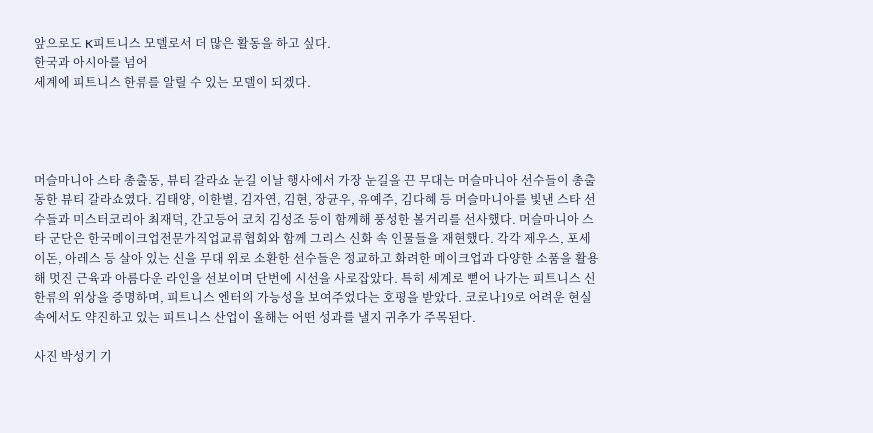앞으로도 K피트니스 모델로서 더 많은 활동을 하고 싶다.
한국과 아시아를 넘어
세계에 피트니스 한류를 알릴 수 있는 모델이 되겠다.




머슬마니아 스타 총출동, 뷰티 갈라쇼 눈길 이날 행사에서 가장 눈길을 끈 무대는 머슬마니아 선수들이 총출동한 뷰티 갈라쇼였다. 김태양, 이한별, 김자연, 김현, 장균우, 유예주, 김다혜 등 머슬마니아를 빛낸 스타 선수들과 미스터코리아 최재덕, 간고등어 코치 김성조 등이 함께해 풍성한 볼거리를 선사했다. 머슬마니아 스타 군단은 한국메이크업전문가직업교류협회와 함께 그리스 신화 속 인물들을 재현했다. 각각 제우스, 포세이돈, 아레스 등 살아 있는 신을 무대 위로 소환한 선수들은 정교하고 화려한 메이크업과 다양한 소품을 활용해 멋진 근육과 아름다운 라인을 선보이며 단번에 시선을 사로잡았다. 특히 세계로 뻗어 나가는 피트니스 신 한류의 위상을 증명하며, 피트니스 엔터의 가능성을 보여주었다는 호평을 받았다. 코로나19로 어려운 현실 속에서도 약진하고 있는 피트니스 산업이 올해는 어떤 성과를 낼지 귀추가 주목된다.

사진 박성기 기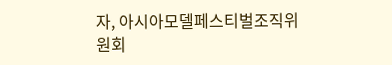자, 아시아모델페스티벌조직위원회